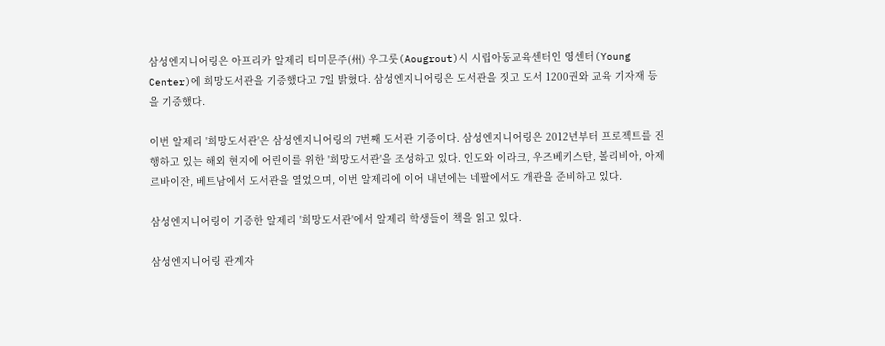삼성엔지니어링은 아프리카 알제리 티미문주(州) 우그룻(Aougrout)시 시립아동교육센터인 영센터(Young Center)에 희망도서관을 기증했다고 7일 밝혔다. 삼성엔지니어링은 도서관을 짓고 도서 1200권와 교육 기자재 등을 기증했다.

이번 알제리 '희망도서관'은 삼성엔지니어링의 7번째 도서관 기증이다. 삼성엔지니어링은 2012년부터 프로젝트를 진행하고 있는 해외 현지에 어린이를 위한 '희망도서관'을 조성하고 있다. 인도와 이라크, 우즈베키스탄, 볼리비아, 아제르바이잔, 베트남에서 도서관을 열었으며, 이번 알제리에 이어 내년에는 네팔에서도 개관을 준비하고 있다.

삼성엔지니어링이 기증한 알제리 '희망도서관'에서 알제리 학생들이 책을 읽고 있다.

삼성엔지니어링 관계자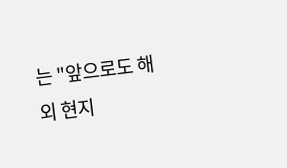는 "앞으로도 해외 현지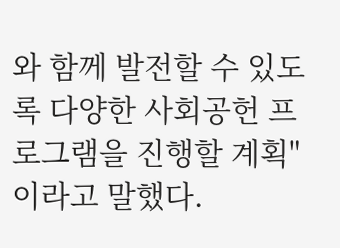와 함께 발전할 수 있도록 다양한 사회공헌 프로그램을 진행할 계획"이라고 말했다.